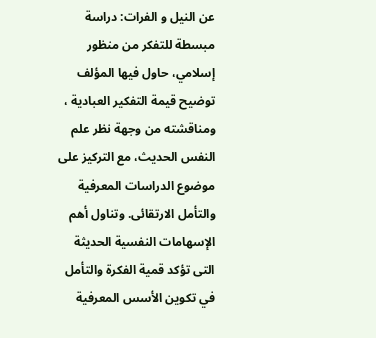عن النيل و الفرات: دراسة مبسطة للتفكر من منظور إسلامي، حاول فيها المؤلف توضيح قيمة التفكير العبادية ، ومناقشته من وجهة نظر علم النفس الحديث، مع التركيز على موضوع الدراسات المعرفية والتأمل الارتقائى. وتناول أهم الإسهامات النفسية الحديثة التى تؤكد قمية الفكرة والتأمل في تكوين الأسس المعرفية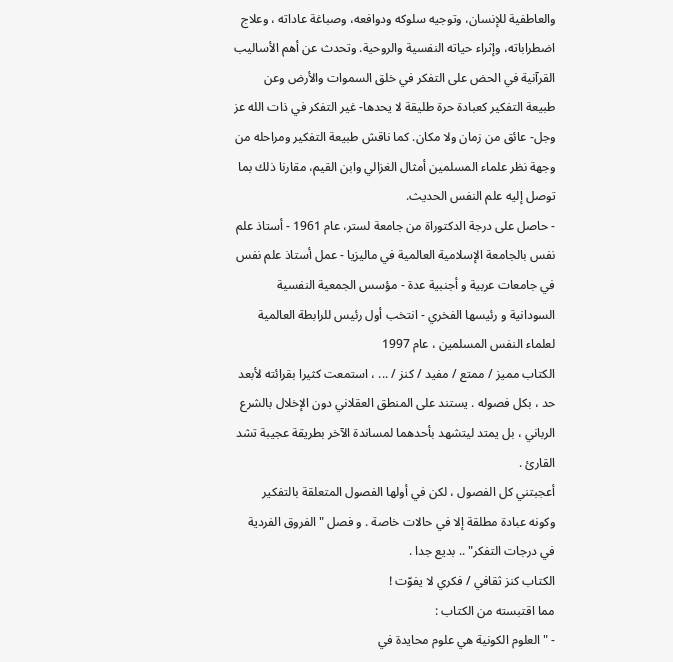والعاطفية للإنسان، وتوجيه سلوكه ودوافعه، وصباغة عاداته ، وعلاج اضطراباته، وإثراء حياته النفسية والروحية. وتحدث عن أهم الأساليب القرآنية في الحض على التفكر في خلق السموات والأرض وعن طبيعة التفكير كعبادة حرة طليقة لا يحدها- غير التفكر في ذات الله عز وجل- عائق من زمان ولا مكان. كما ناقش طبيعة التفكير ومراحله من وجهة نظر علماء المسلمين أمثال الغزالي وابن القيم، مقارنا ذلك بما توصل إليه علم النفس الحديث.
- حاصل على درجة الدكتوراة من جامعة لستر، عام 1961 - أستاذ علم نفس بالجامعة الإسلامية العالمية في ماليزيا - عمل أستاذ علم نفس في جامعات عربية و أجنبية عدة - مؤسس الجمعية النفسية السودانية و رئيسها الفخري - انتخب أول رئيس للرابطة العالمية لعلماء النفس المسلمين ، عام 1997
الكتاب مميز / ممتع / مفيد / كنز / ... ، استمعت كثيرا بقرائته لأبعد حد ، بكل فصوله . يستند على المنطق العقلاني دون الإخلال بالشرع الرباني ، بل يمتد ليتشهد بأحدهما لمساندة الآخر بطريقة عجيبة تشد القارئ .
أعجبتني كل الفصول ، لكن في أولها الفصول المتعلقة بالتفكير وكونه عبادة مطلقة إلا في حالات خاصة . و فصل "الفروق الفردية في درجات التفكر" .. بديع جدا .
الكتاب كنز ثقافي / فكري لا يفوّت !
مما اقتبسته من الكتاب :
- "العلوم الكونية هي علوم محايدة في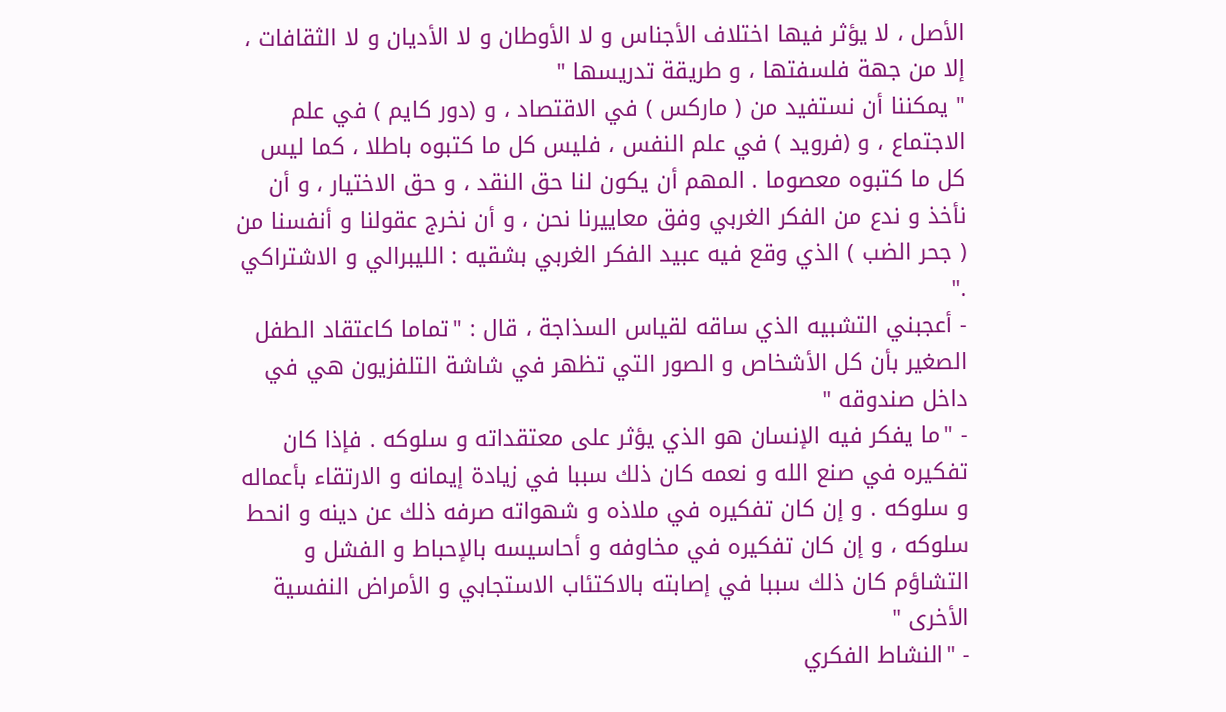الأصل ، لا يؤثر فيها اختلاف الأجناس و لا الأوطان و لا الأديان و لا الثقافات ، إلا من جهة فلسفتها ، و طريقة تدريسها "
" يمكننا أن نستفيد من ( ماركس ) في الاقتصاد ، و (دور كايم ) في علم الاجتماع ، و (فرويد ) في علم النفس ، فليس كل ما كتبوه باطلا ، كما ليس كل ما كتبوه معصوما . المهم أن يكون لنا حق النقد ، و حق الاختيار ، و أن نأخذ و ندع من الفكر الغربي وفق معاييرنا نحن ، و أن نخرج عقولنا و أنفسنا من ( جحر الضب ) الذي وقع فيه عبيد الفكر الغربي بشقيه : الليبرالي و الاشتراكي ."
- أعجبني التشبيه الذي ساقه لقياس السذاجة ، قال : "تماما كاعتقاد الطفل الصغير بأن كل الأشخاص و الصور التي تظهر في شاشة التلفزيون هي في داخل صندوقه "
- "ما يفكر فيه الإنسان هو الذي يؤثر على معتقداته و سلوكه . فإذا كان تفكيره في صنع الله و نعمه كان ذلك سببا في زيادة إيمانه و الارتقاء بأعماله و سلوكه . و إن كان تفكيره في ملاذه و شهواته صرفه ذلك عن دينه و انحط سلوكه ، و إن كان تفكيره في مخاوفه و أحاسيسه بالإحباط و الفشل و التشاؤم كان ذلك سببا في إصابته بالاكتئاب الاستجابي و الأمراض النفسية الأخرى "
- "النشاط الفكري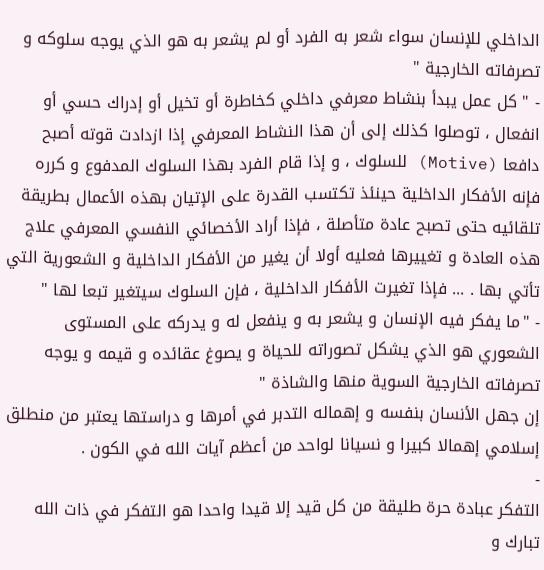الداخلي للإنسان سواء شعر به الفرد أو لم يشعر به هو الذي يوجه سلوكه و تصرفاته الخارجية "
- " كل عمل يبدأ بنشاط معرفي داخلي كخاطرة أو تخيل أو إدراك حسي أو انفعال ، توصلوا كذلك إلى أن هذا النشاط المعرفي إذا ازدادت قوته أصبح دافعا (Motive) للسلوك ، و إذا قام الفرد بهذا السلوك المدفوع و كرره فإنه الأفكار الداخلية حينئذ تكتسب القدرة على الإتيان بهذه الأعمال بطريقة تلقائيه حتى تصبح عادة متأصلة ، فإذا أراد الأخصائي النفسي المعرفي علاج هذه العادة و تغييرها فعليه أولا أن يغير من الأفكار الداخلية و الشعورية التي تأتي بها . ... فإذا تغيرت الأفكار الداخلية ، فإن السلوك سيتغير تبعا لها "
- "ما يفكر فيه الإنسان و يشعر به و ينفعل له و يدركه على المستوى الشعوري هو الذي يشكل تصوراته للحياة و يصوغ عقائده و قيمه و يوجه تصرفاته الخارجية السوية منها والشاذة "
إن جهل الأنسان بنفسه و إهماله التدبر في أمرها و دراستها يعتبر من منطلق إسلامي إهمالا كبيرا و نسيانا لواحد من أعظم آيات الله في الكون .
-
التفكر عبادة حرة طليقة من كل قيد إلا قيدا واحدا هو التفكر في ذات الله تبارك و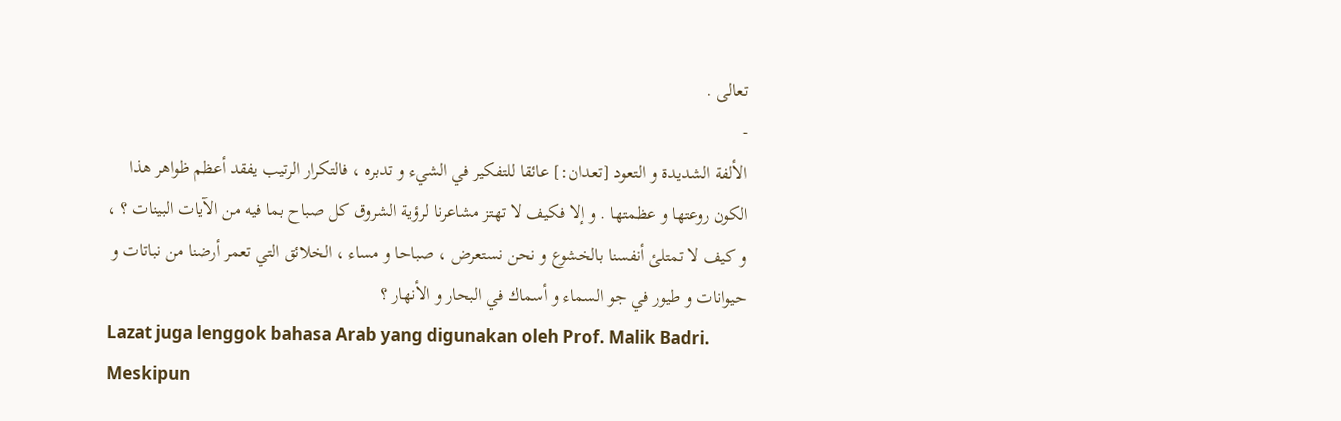تعالى .
-
الألفة الشديدة و التعود [تعدان:] عائقا للتفكير في الشيء و تدبره ، فالتكرار الرتيب يفقد أعظم ظواهر هذا الكون روعتها و عظمتها . و إلا فكيف لا تهتز مشاعرنا لرؤية الشروق كل صباح بما فيه من الآيات البينات ؟ ، و كيف لا تمتلئ أنفسنا بالخشوع و نحن نستعرض ، صباحا و مساء ، الخلائق التي تعمر أرضنا من نباتات و حيوانات و طيور في جو السماء و أسماك في البحار و الأنهار ؟
Lazat juga lenggok bahasa Arab yang digunakan oleh Prof. Malik Badri.
Meskipun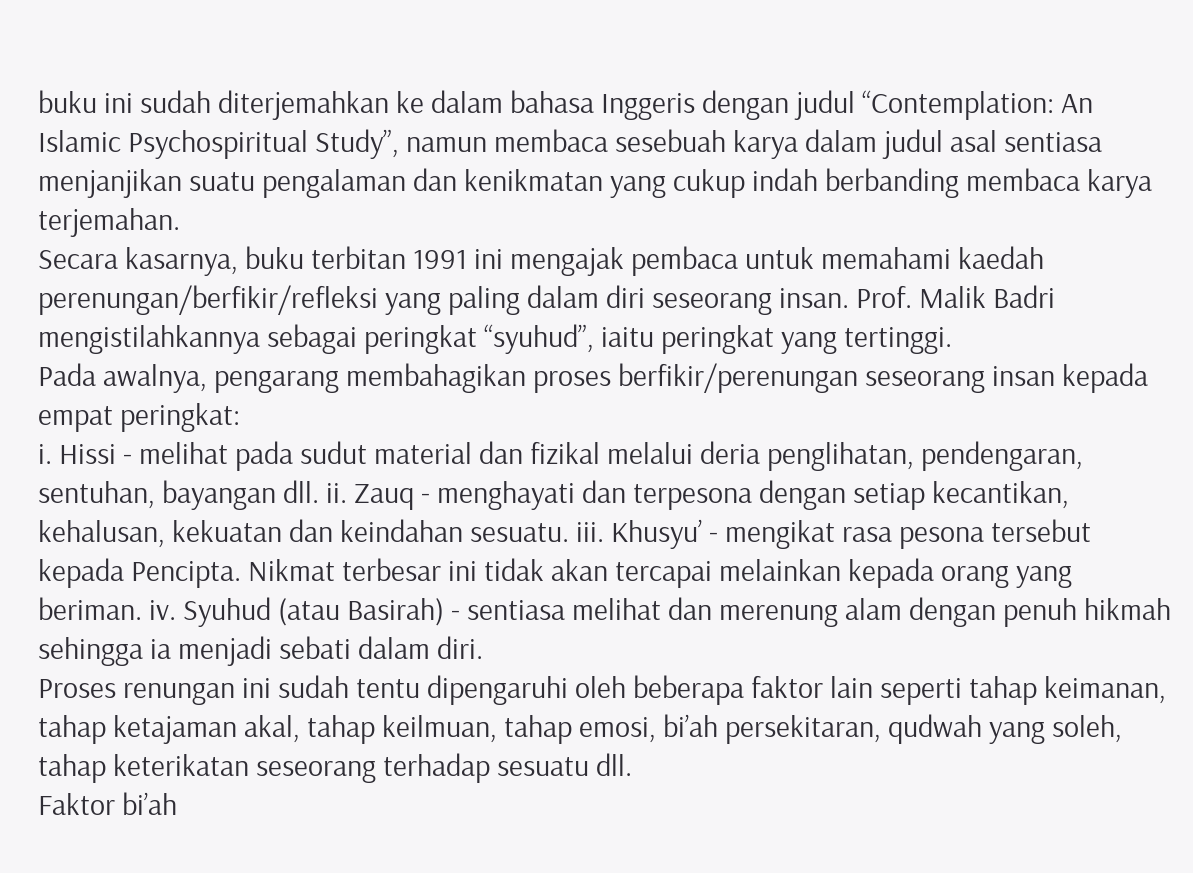buku ini sudah diterjemahkan ke dalam bahasa Inggeris dengan judul “Contemplation: An Islamic Psychospiritual Study”, namun membaca sesebuah karya dalam judul asal sentiasa menjanjikan suatu pengalaman dan kenikmatan yang cukup indah berbanding membaca karya terjemahan.
Secara kasarnya, buku terbitan 1991 ini mengajak pembaca untuk memahami kaedah perenungan/berfikir/refleksi yang paling dalam diri seseorang insan. Prof. Malik Badri mengistilahkannya sebagai peringkat “syuhud”, iaitu peringkat yang tertinggi.
Pada awalnya, pengarang membahagikan proses berfikir/perenungan seseorang insan kepada empat peringkat:
i. Hissi - melihat pada sudut material dan fizikal melalui deria penglihatan, pendengaran, sentuhan, bayangan dll. ii. Zauq - menghayati dan terpesona dengan setiap kecantikan, kehalusan, kekuatan dan keindahan sesuatu. iii. Khusyu’ - mengikat rasa pesona tersebut kepada Pencipta. Nikmat terbesar ini tidak akan tercapai melainkan kepada orang yang beriman. iv. Syuhud (atau Basirah) - sentiasa melihat dan merenung alam dengan penuh hikmah sehingga ia menjadi sebati dalam diri.
Proses renungan ini sudah tentu dipengaruhi oleh beberapa faktor lain seperti tahap keimanan, tahap ketajaman akal, tahap keilmuan, tahap emosi, bi’ah persekitaran, qudwah yang soleh, tahap keterikatan seseorang terhadap sesuatu dll.
Faktor bi’ah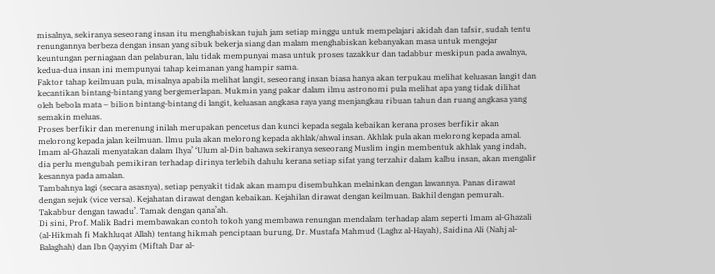misalnya, sekiranya seseorang insan itu menghabiskan tujuh jam setiap minggu untuk mempelajari akidah dan tafsir, sudah tentu renungannya berbeza dengan insan yang sibuk bekerja siang dan malam menghabiskan kebanyakan masa untuk mengejar keuntungan perniagaan dan pelaburan, lalu tidak mempunyai masa untuk proses tazakkur dan tadabbur meskipun pada awalnya, kedua-dua insan ini mempunyai tahap keimanan yang hampir sama.
Faktor tahap keilmuan pula, misalnya apabila melihat langit, seseorang insan biasa hanya akan terpukau melihat keluasan langit dan kecantikan bintang-bintang yang bergemerlapan. Mukmin yang pakar dalam ilmu astronomi pula melihat apa yang tidak dilihat oleh bebola mata – bilion bintang-bintang di langit, keluasan angkasa raya yang menjangkau ribuan tahun dan ruang angkasa yang semakin meluas.
Proses berfikir dan merenung inilah merupakan pencetus dan kunci kepada segala kebaikan kerana proses berfikir akan melorong kepada jalan keilmuan. Ilmu pula akan melorong kepada akhlak/ahwal insan. Akhlak pula akan melorong kepada amal.
Imam al-Ghazali menyatakan dalam Ihya’ ‘Ulum al-Din bahawa sekiranya seseorang Muslim ingin membentuk akhlak yang indah, dia perlu mengubah pemikiran terhadap dirinya terlebih dahulu kerana setiap sifat yang terzahir dalam kalbu insan, akan mengalir kesannya pada amalan.
Tambahnya lagi (secara asasnya), setiap penyakit tidak akan mampu disembuhkan melainkan dengan lawannya. Panas dirawat dengan sejuk (vice versa). Kejahatan dirawat dengan kebaikan. Kejahilan dirawat dengan keilmuan. Bakhil dengan pemurah. Takabbur dengan tawadu’. Tamak dengan qana’ah.
Di sini, Prof. Malik Badri membawakan contoh tokoh yang membawa renungan mendalam terhadap alam seperti Imam al-Ghazali (al-Hikmah fi Makhluqat Allah) tentang hikmah penciptaan burung, Dr. Mustafa Mahmud (Laghz al-Hayah), Saidina Ali (Nahj al-Balaghah) dan Ibn Qayyim (Miftah Dar al-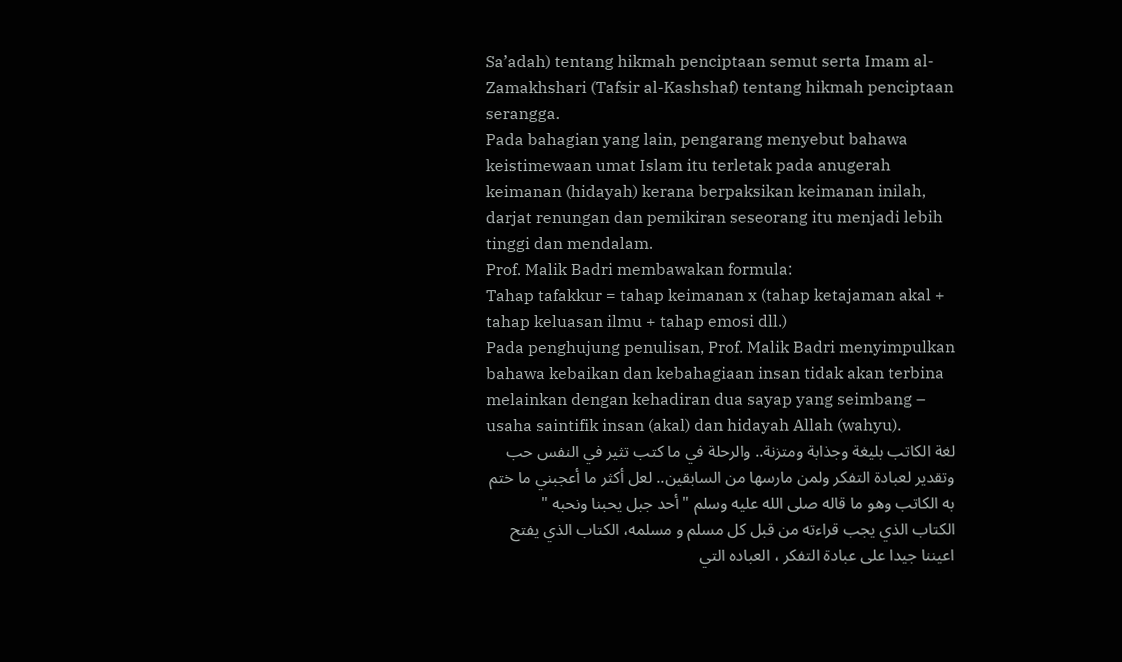Sa’adah) tentang hikmah penciptaan semut serta Imam al-Zamakhshari (Tafsir al-Kashshaf) tentang hikmah penciptaan serangga.
Pada bahagian yang lain, pengarang menyebut bahawa keistimewaan umat Islam itu terletak pada anugerah keimanan (hidayah) kerana berpaksikan keimanan inilah, darjat renungan dan pemikiran seseorang itu menjadi lebih tinggi dan mendalam.
Prof. Malik Badri membawakan formula:
Tahap tafakkur = tahap keimanan x (tahap ketajaman akal + tahap keluasan ilmu + tahap emosi dll.)
Pada penghujung penulisan, Prof. Malik Badri menyimpulkan bahawa kebaikan dan kebahagiaan insan tidak akan terbina melainkan dengan kehadiran dua sayap yang seimbang – usaha saintifik insan (akal) dan hidayah Allah (wahyu).
لغة الكاتب بليغة وجذابة ومتزنة.. والرحلة في ما كتب تثير في النفس حب وتقدير لعبادة التفكر ولمن مارسها من السابقين.. لعل أكثر ما أعجبني ما ختم به الكاتب وهو ما قاله صلى الله عليه وسلم "أحد جبل يحبنا ونحبه "
الكتاب الذي يجب قراءته من قبل كل مسلم و مسلمه، الكتاب الذي يفتح اعيننا جيدا على عبادة التفكر ، العباده التي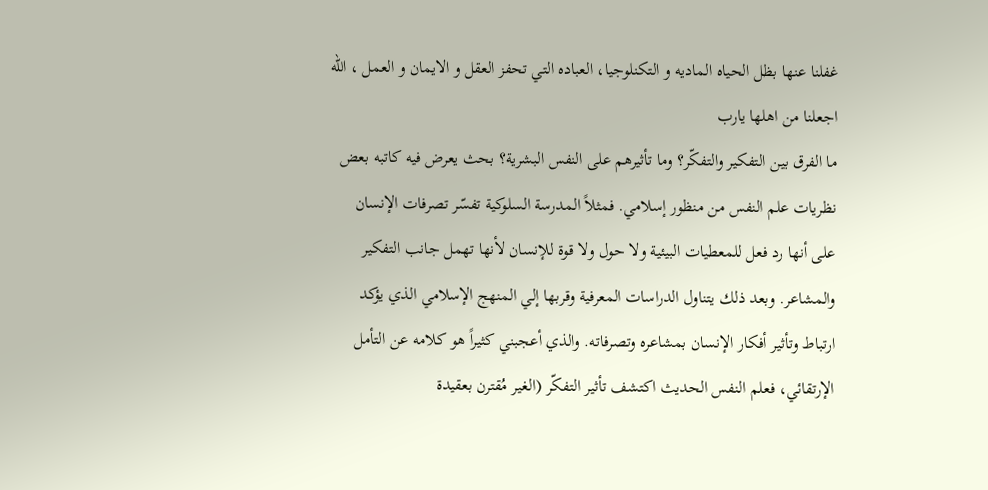غفلنا عنها بظل الحياه الماديه و التكنلوجيا، العباده التي تحفز العقل و الايمان و العمل ، الله اجعلنا من اهلها يارب
ما الفرق بين التفكير والتفكّر؟ وما تأثيرهم على النفس البشرية؟ بحث يعرض فيه كاتبه بعض نظريات علم النفس من منظور إسلامي. فمثلاً المدرسة السلوكية تفسّر تصرفات الإنسان على أنها رد فعل للمعطيات البيئية ولا حول ولا قوة للإنسان لأنها تهمل جانب التفكير والمشاعر. وبعد ذلك يتناول الدراسات المعرفية وقربها إلي المنهج الإسلامي الذي يؤكد ارتباط وتأثير أفكار الإنسان بمشاعره وتصرفاته. والذي أعجبني كثيراً هو كلامه عن التأمل الإرتقائي، فعلم النفس الحديث اكتشف تأثير التفكّر (الغير مُقترن بعقيدة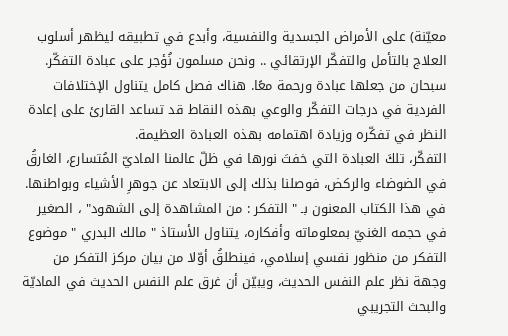معيّنة) على الأمراض الجسدية والنفسية، وأبدع في تطبيقه ليظهر أسلوب العلاج بالتأمل والتفكّر الإرتقائي .. ونحن مسلمون نُؤجر على عبادة التفكّر. سبحان من جعلها عبادة ورحمة معًا. هناك فصل كامل يتناول الإختلافات الفردية في درجات التفكّر والوعي بهذه النقاط قد تساعد القارئ على إعادة النظر في تفكّره وزيادة اهتمامه بهذه العبادة العظيمة.
التفكّر، تلكَ العبادة التي خفتَ نورها في ظلّ عالمنا الماديّ المُتسارع، الغارقُ في الضوضاء والركض، فوصلنا بذلك إلى الابتعاد عن جوهرِ الأشياء وبواطنها.
في هذا الكتاب المعنون بـ " التفكر : من المشاهدة إلى الشهود" ، الصغير في حجمه الغنيّ بمعلوماته وأفكاره، يتناول الأستاذ " مالك البدري " موضوع التفكر من منظور نفسي إسلامي، فينطلقُ أوّلا من بيان مركز التفكر من وجهة نظر علم النفس الحديث، ويبيّن أن غرق علم النفس الحديث في الماديّة والبحث التجريبي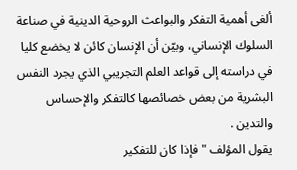ألغى أهمية التفكر والبواعث الروحية الدينية في صناعة السلوك الإنساني، وبيّن أن الإنسان كائن لا يخضع كليا في دراسته إلى قواعد العلم التجريبي الذي يجرد النفس البشرية من بعض خصائصها كالتفكر والإحساس والتدين .
يقول المؤلف " فإذا كان للتفكير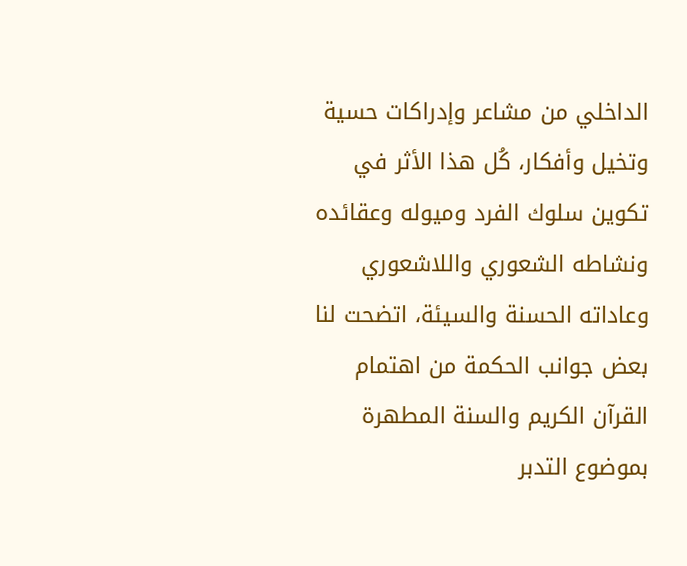الداخلي من مشاعر وإدراكات حسية وتخيل وأفكار، كُل هذا الأثر في تكوين سلوك الفرد وميوله وعقائده ونشاطه الشعوري واللاشعوري وعاداته الحسنة والسيئة، اتضحت لنا بعض جوانب الحكمة من اهتمام القرآن الكريم والسنة المطهرة بموضوع التدبر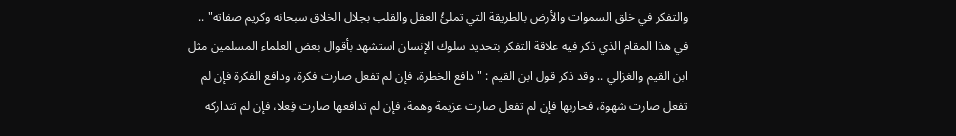والتفكر في خلق السموات والأرض بالطريقة التي تملئُ العقل والقلب بجلال الخلاق سبحانه وكريم صفاته" .. في هذا المقام الذي ذكر فيه علاقة التفكر بتحديد سلوك الإنسان استشهد بأقوال بعض العلماء المسلمين مثل ابن القيم والغزالي .. وقد ذكر قول ابن القيم : " دافع الخطرة، فإن لم تفعل صارت فكرة، ودافع الفكرة فإن لم تفعل صارت شهوة، فحاربها فإن لم تفعل صارت عزيمة وهمة، فإن لم تدافعها صارت فِعلا، فإن لم تتداركه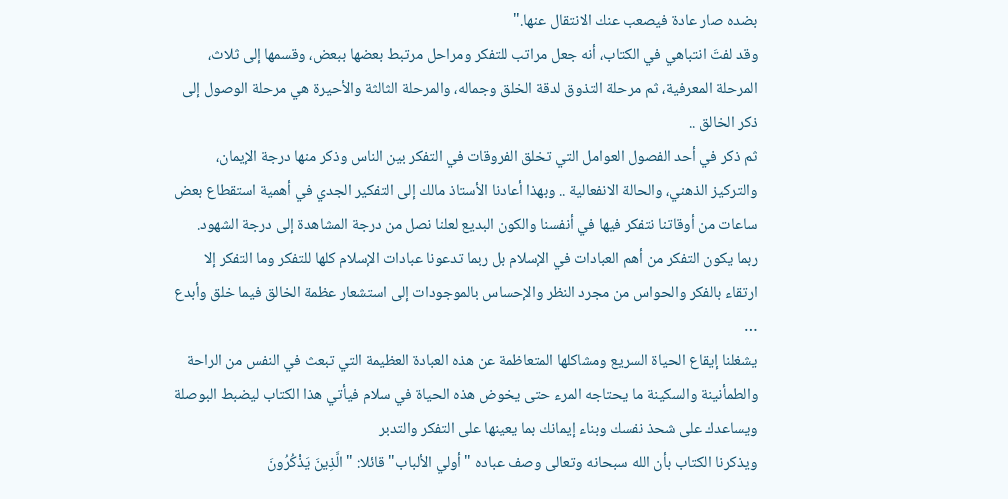بضده صار عادة فيصعب عنك الانتقال عنها."
وقد لفتَ انتباهي في الكتاب، أنه جعل مراتب للتفكر ومراحل مرتبط بعضها ببعض، وقسمها إلى ثلاث، المرحلة المعرفية، ثم مرحلة التذوق لدقة الخلق وجماله، والمرحلة الثالثة والأحيرة هي مرحلة الوصول إلى ذكر الخالق ..
ثم ذكر في أحد الفصول العوامل التي تخلق الفروقات في التفكر بين الناس وذكر منها درجة الإيمان، والتركيز الذهني، والحالة الانفعالية .. وبهذا أعادنا الأستاذ مالك إلى التفكير الجدي في أهمية استقطاع بعض ساعات من أوقاتنا نتفكر فيها في أنفسنا والكون البديع لعلنا نصل من درجة المشاهدة إلى درجة الشهود.
ربما يكون التفكر من أهم العبادات في الإسلام بل ربما تدعونا عبادات الإسلام كلها للتفكر وما التفكر إلا ارتقاء بالفكر والحواس من مجرد النظر والإحساس بالموجودات إلى استشعار عظمة الخالق فيما خلق وأبدع …
يشغلنا إيقاع الحياة السريع ومشاكلها المتعاظمة عن هذه العبادة العظيمة التي تبعث في النفس من الراحة والطمأنينة والسكينة ما يحتاجه المرء حتى يخوض هذه الحياة في سلام فيأتي هذا الكتاب ليضبط البوصلة ويساعدك على شحذ نفسك وبناء إيمانك بما يعينها على التفكر والتدبر
ويذكرنا الكتاب بأن الله سبحانه وتعالى وصف عباده "أولي الألباب" قائلا: "الَّذِينَ يَذْكُرُونَ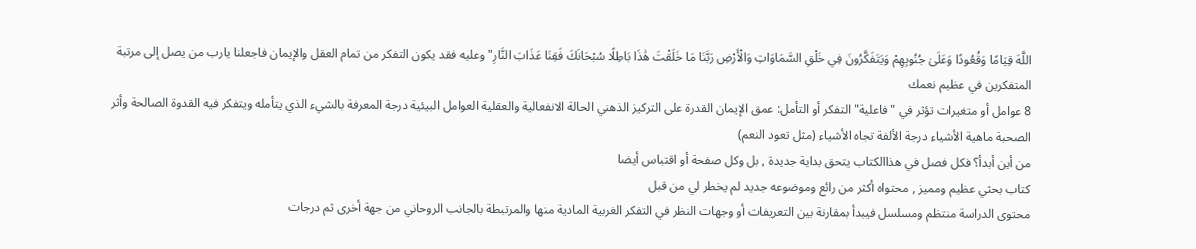اللَّهَ قِيَامًا وَقُعُودًا وَعَلَىٰ جُنُوبِهِمْ وَيَتَفَكَّرُونَ فِي خَلْقِ السَّمَاوَاتِ وَالْأَرْضِ رَبَّنَا مَا خَلَقْتَ هَٰذَا بَاطِلًا سُبْحَانَكَ فَقِنَا عَذَابَ النَّارِ" وعليه فقد يكون التفكر من تمام العقل والإيمان فاجعلنا يارب من يصل إلى مرتبة المتفكرين في عظيم نعمك
8 عوامل أو متغيرات تؤثر في "فاعلية" التفكر أو التأمل: عمق الإيمان القدرة على التركيز الذهني الحالة الانفعالية والعقلية العوامل البيئية درجة المعرفة بالشيء الذي يتأمله ويتفكر فيه القدوة الصالحة وأثر الصحبة ماهية الأشياء درجة الألفة تجاه الأشياء (مثل تعود النعم)
من أين أبدأ؟ فكل فصل في هذاالكتاب يتحق بداية جديدة , بل وكل صفحة أو اقتباس أيضا
كتاب بحثي عظيم ومميز , محتواه أكثر من رائع وموضوعه جديد لم يخطر لي من قبل
محتوى الدراسة منتظم ومسلسل فيبدأ بمقارنة بين التعريفات أو وجهات النظر في التفكر الغربية المادية منها والمرتبطة بالجانب الروحاني من جهة أخرى ثم درجات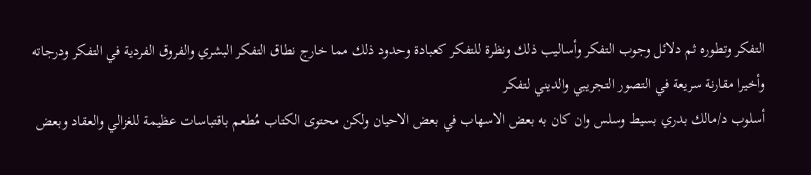التفكر وتطوره ثم دلائل وجوب التفكر وأساليب ذلك ونظرة للتفكر كعبادة وحدود ذلك مما خارج نطاق التفكر البشري والفروق الفردية في التفكر ودرجاته وأخيرا مقارنة سريعة في التصور التجريبي والديني لتفكر
أسلوب د/مالك بدري بسيط وسلس وان كان به بعض الاسهاب في بعض الاحيان ولكن محتوى الكتاب مُطعم باقتباسات عظيمة للغزالي والعقاد وبعض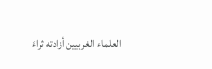العلماء الغربيين أزادته ثراءَ